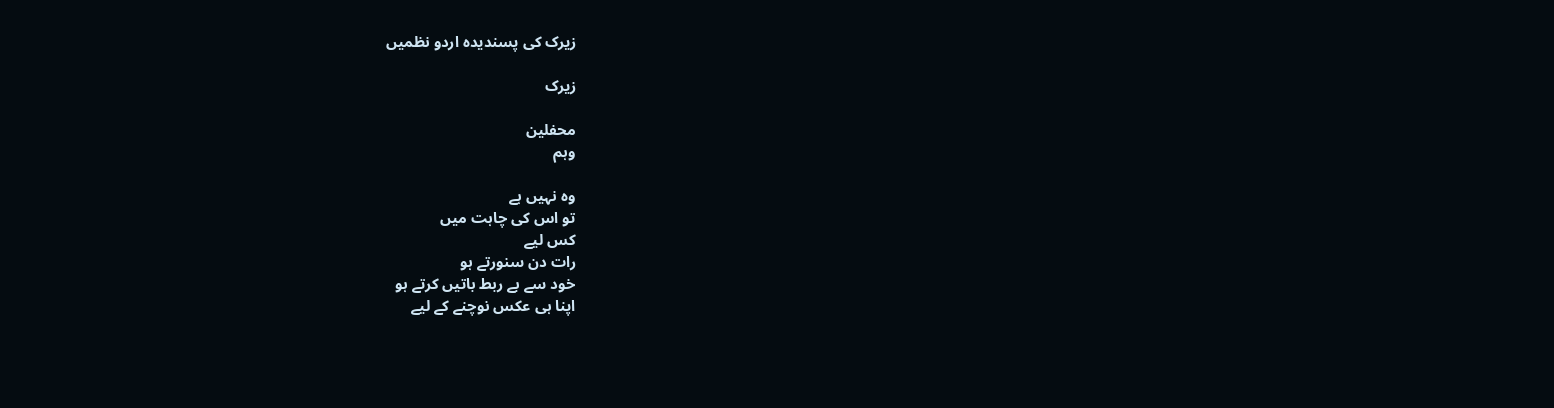زیرک کی پسندیدہ اردو نظمیں

زیرک

محفلین
وہم

وہ نہیں ہے
تو اس کی چاہت میں
کس لیے
رات دن سنورتے ہو
خود سے بے ربط باتیں کرتے ہو
اپنا ہی عکس نوچنے کے لیے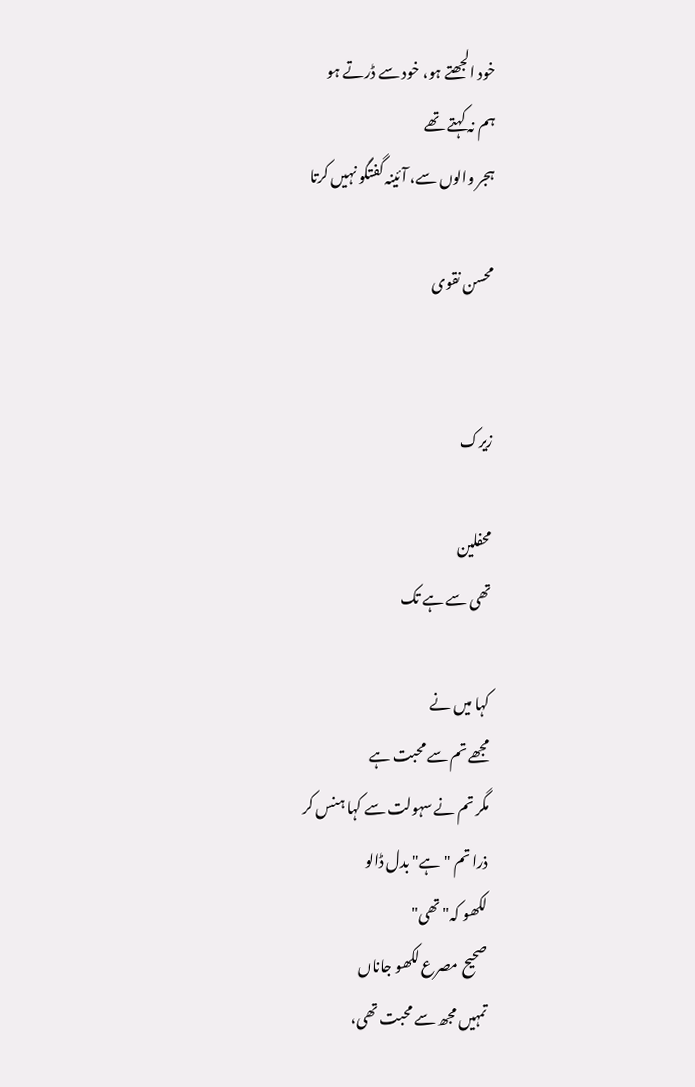خود الجھتے ہو، خود سے ڈرتے ہو
ہم نہ کہتے تھے
ہجر والوں سے، آئینہ گفتگو نہیں کرتا

محسن نقوی


زیرک

محفلین
تھی سے ہے تک

کہا میں نے
مجھے تم سے محبت ہے
مگر تم نے سہولت سے کہا ہنس کر
ذرا تم "ہے" بدل ڈالو
لکھو کہ"تھی"
صحیح مصرع لکھو جاناں
تمہیں مجھ سے محبت تھی،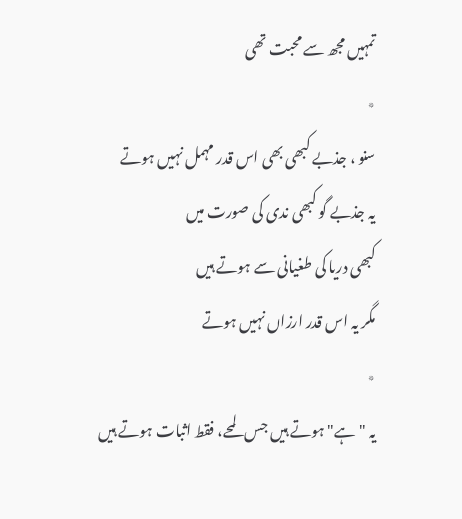تمہیں مجھ سے محبت تھی
٭
سنو ، جذبے کبھی بھی اس قدر مہمل نہیں ہوتے
یہ جذبے گو کبھی ندی کی صورت میں
کبھی دریا کی طغیانی سے ہوتے ہیں
مگر یہ اس قدر ارزاں نہیں ہوتے
٭
یہ "ہے" ہوتے ہیں جس لمحے، فقط اثبات ہوتے ہیں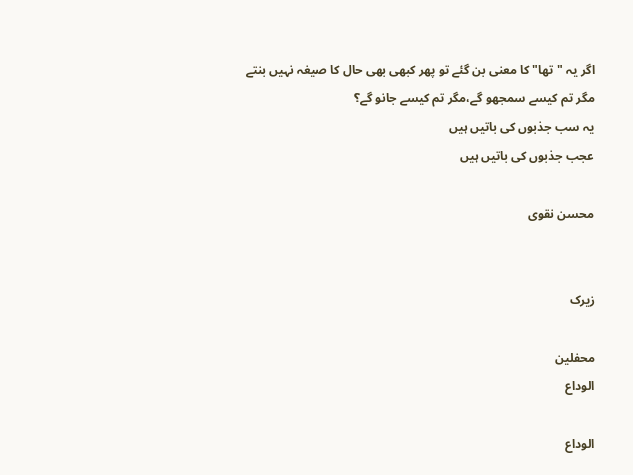اگر یہ "تھا" کا معنی بن گئے تو پھر کبھی بھی حال کا صیغہ نہیں بنتے
مگر تم کیسے سمجھو گے،مگر تم کیسے جانو گے؟
یہ سب جذبوں کی باتیں ہیں
عجب جذبوں کی باتیں ہیں

محسن نقوی


زیرک

محفلین
الوداع

الوداع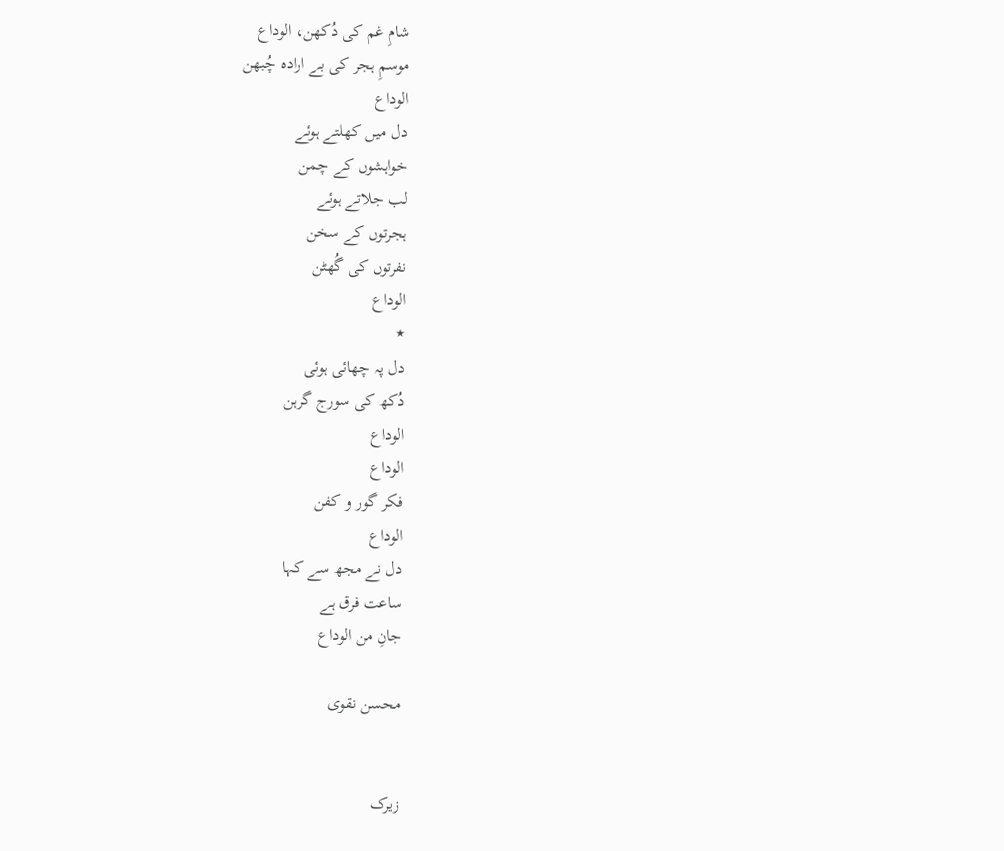شامِ غم کی دُکھن، الوداع
موسمِ ہجر کی بے ارادہ چُبھن
الوداع
دل میں کھلتے ہوئے
خواہشوں کے چمن
لب جلاتے ہوئے
ہجرتوں کے سخن
نفرتوں کی گُھٹن
الوداع
٭
دل پہ چھائی ہوئی
دُکھ کی سورج گرہن
الوداع
الوداع
فکر گور و کفن
الوداع
دل نے مجھ سے کہا
ساعت فرق ہے
جانِ من الوداع

محسن نقوی


زیرک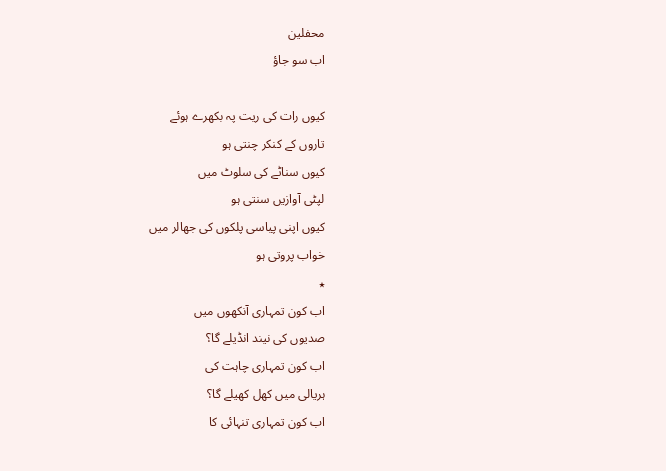محفلین
اب سو جاؤ

کیوں رات کی ریت پہ بکھرے ہوئے
تاروں کے کنکر چنتی ہو
کیوں سناٹے کی سلوٹ میں
لپٹی آوازیں سنتی ہو
کیوں اپنی پیاسی پلکوں کی جھالر میں
خواب پروتی ہو
٭
اب کون تمہاری آنکھوں میں
صدیوں کی نیند انڈیلے گا؟
اب کون تمہاری چاہت کی
ہریالی میں کھل کھیلے گا؟
اب کون تمہاری تنہائی کا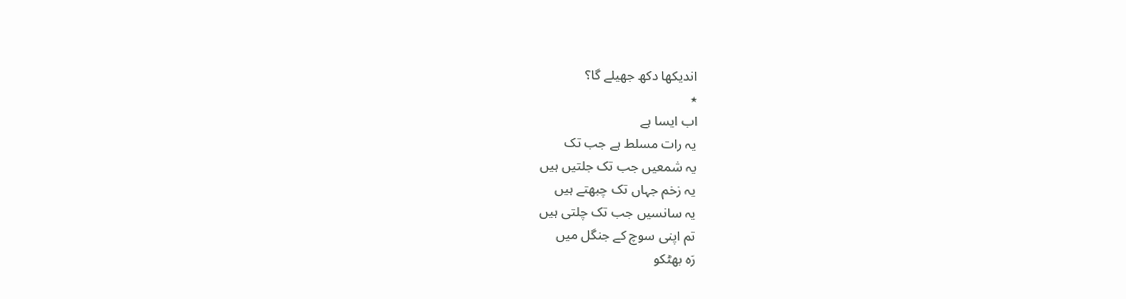اندیکھا دکھ جھیلے گا؟
٭
اب ایسا ہے
یہ رات مسلط ہے جب تک
یہ شمعیں جب تک جلتیں ہیں
یہ زخم جہاں تک چبھتے ہیں
یہ سانسیں جب تک چلتی ہیں
تم اپنی سوچ کے جنگل میں
رَہ بھٹکو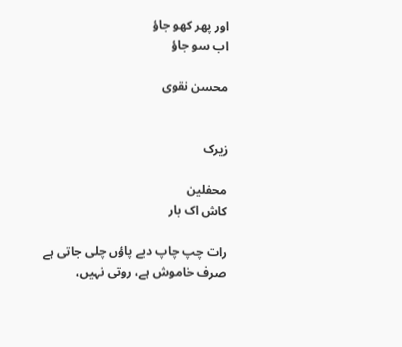اور پھر کھو جاؤ
اب سو جاؤ

محسن نقوی


زیرک

محفلین
کاش اک بار

رات چپ چاپ دبے پاؤں چلی جاتی ہے
صرف خاموش ہے، روتی نہیں،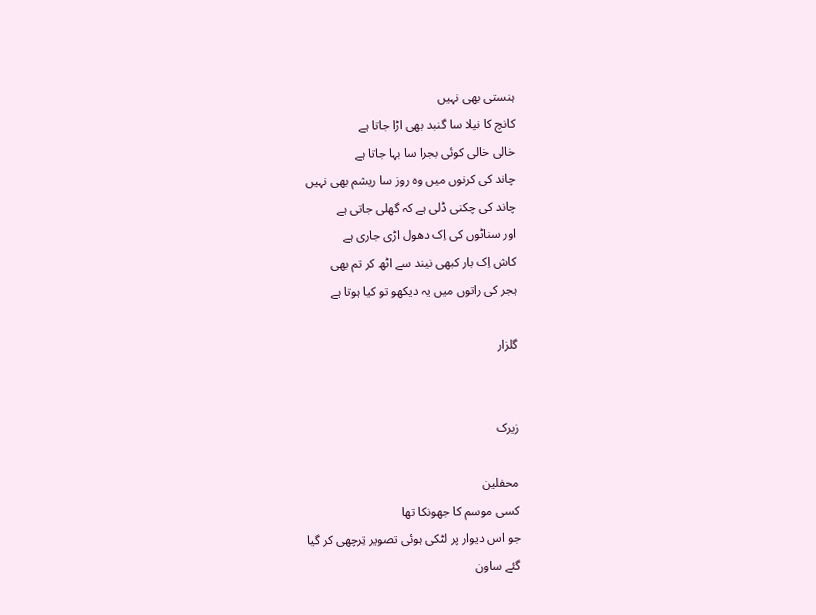ہنستی بھی نہیں
کانچ کا نیلا سا گنبد بھی اڑا جاتا ہے
خالی خالی کوئی بجرا سا بہا جاتا ہے
چاند کی کرنوں میں وہ روز سا ریشم بھی نہیں
چاند کی چکنی ڈلی ہے کہ گھلی جاتی ہے
اور سناٹوں کی اِک دھول اڑی جاری ہے
کاش اِک بار کبھی نیند سے اٹھ کر تم بھی
ہجر کی راتوں میں یہ دیکھو تو کیا ہوتا ہے

گلزار


زیرک

محفلین
کسی موسم کا جھونکا تھا
جو اس دیوار پر لٹکی ہوئی تصویر تِرچھی کر گیا
گئے ساون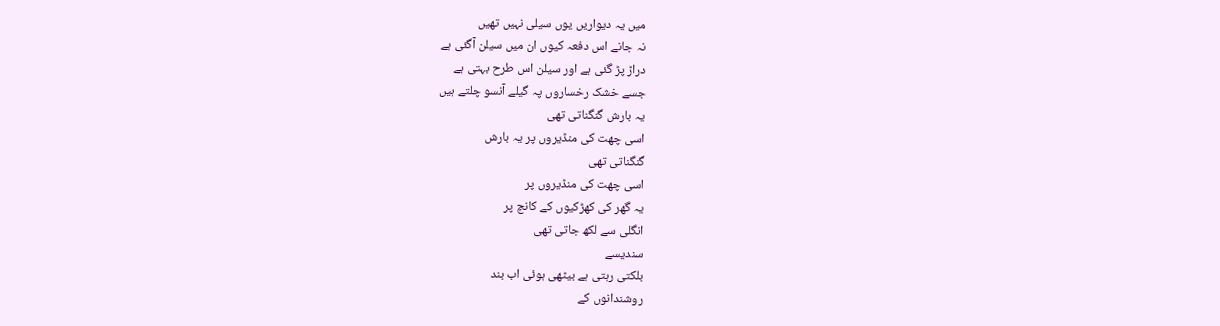میں یہ دیواریں یوں سیلی نہیں تھیں
نہ جانے اس دفعہ کیوں ان میں سیلن آگئی ہے
دراڑ پڑ گئی ہے اور سیلن اس طرح بہتی ہے
جسے خشک رخساروں پہ گیلے آنسو چلتے ہیں
یہ بارش گنگناتی تھی
اسی چھت کی منڈیروں پر یہ بارش
گنگناتی تھی
اسی چھت کی منڈیروں پر
یہ گھر کی کھڑکیوں کے کانچ پر
انگلی سے لکھ جاتی تھی
سندیسے
بلکتی رہتی ہے بیٹھی ہوئی اب بند
روشندانوں کے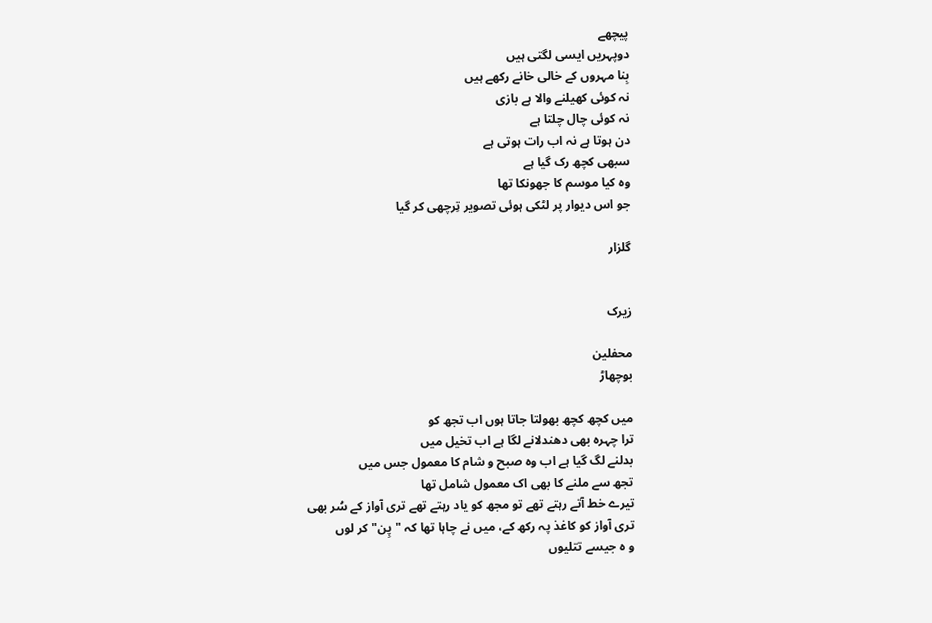پیچھے
دوپہریں ایسی لگتی ہیں
بِنا مہروں کے خالی خانے رکھے ہیں
نہ کوئی کھیلنے والا ہے بازی
نہ کوئی چال چلتا ہے
دن ہوتا ہے نہ اب رات ہوتی ہے
سبھی کچھ رک گیا ہے
وہ کیا موسم کا جھونکا تھا
جو اس دیوار پر لٹکی ہوئی تصویر تِرچھی کر گیا

گلزار


زیرک

محفلین
بوچھاڑ

میں کچھ کچھ بھولتا جاتا ہوں اب تجھ کو
ترا چہرہ بھی دھندلانے لگا ہے اب تخیل میں
بدلنے لگ گیا ہے اب وہ صبح و شام کا معمول جس میں
تجھ سے ملنے کا بھی اک معمول شامل تھا
تیرے خط آتے رہتے تھے تو مجھ کو یاد رہتے تھے تری آواز کے سُر بھی
تری آواز کو کاغذ پہ رکھ کے، میں نے چاہا تھا کہ "پِن" کر لوں
و ہ جیسے تتلیوں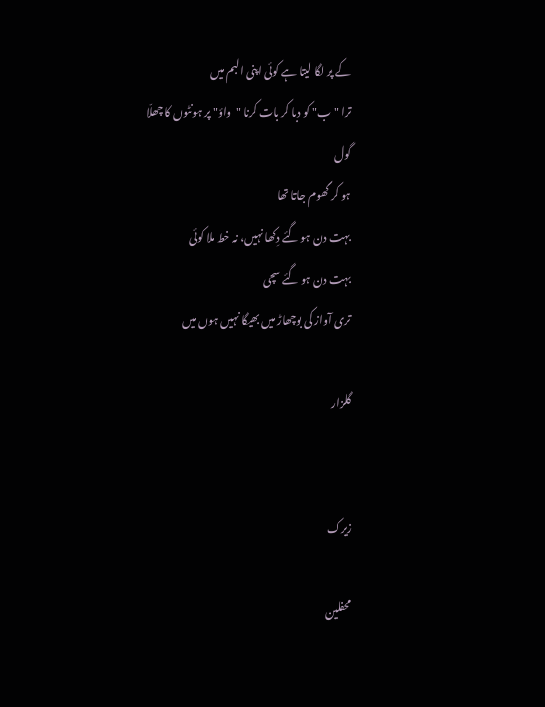کے پر لگا لیتا ہے کوئی اپنی البم میں
ترا "ب" کو دبا کر بات کرنا "واؤ" پر ہونٹوں کا چھلّا گول
ہو کر گھوم جاتا تھا
بہت دن ہو گئے دِکھا نہیں، نہ خط ملا کوئی
بہت دن ہو گئے سچی
تری آواز کی بوچھاڑ میں بھیگا نہیں ہوں میں

گلزار


زیرک

محفلین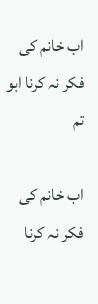اب خانم کی فکر نہ کرنا ابو تم

اب خانم کی فکر نہ کرنا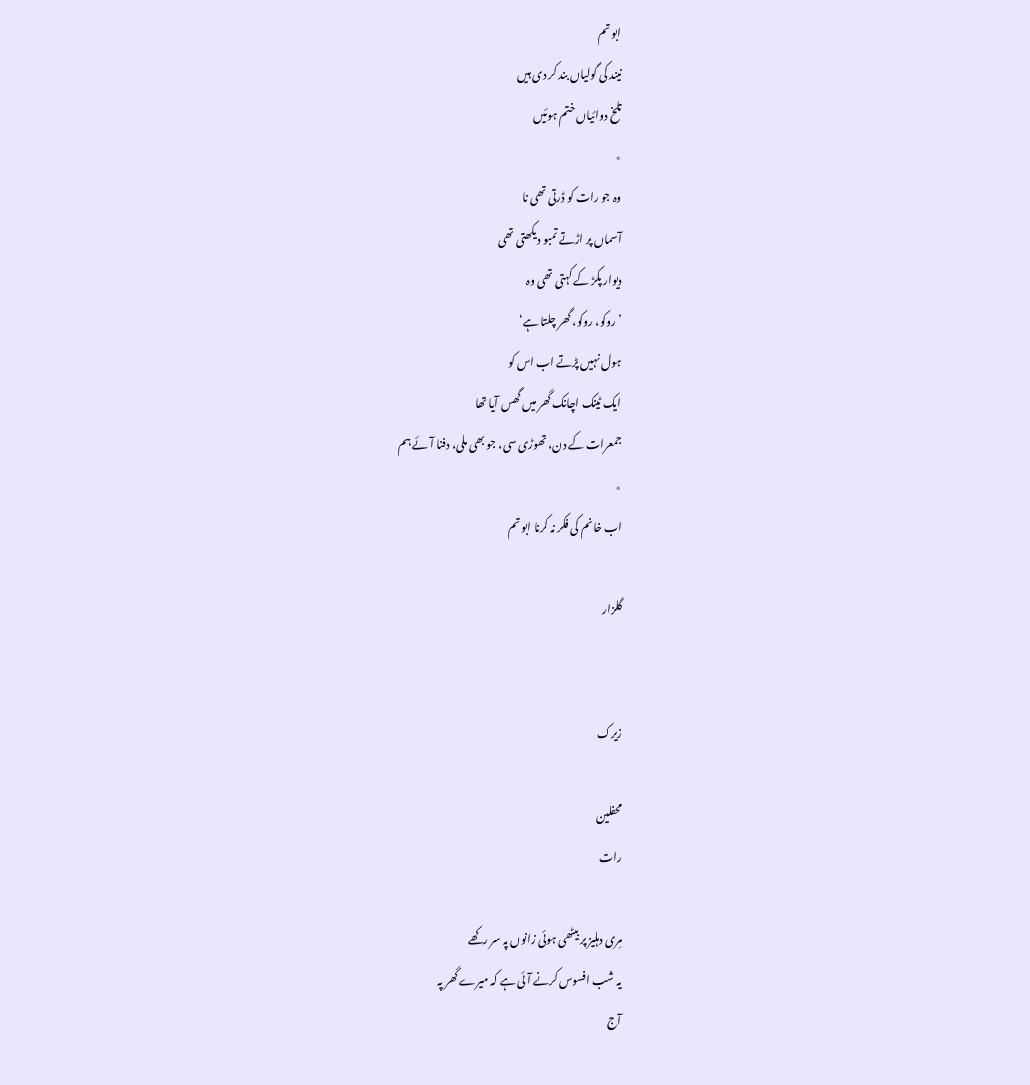ابو تم
نیند کی گولیاں بند کر دی ہیں
تلخ دوائیاں ختم ہوئیں
٭
وہ جو رات کو ڈرتی تھی نا
آسماں پر اڑتے تمبو دیکھتی تھی
دیوار پکڑ کے کہتی تھی وہ
’روکو، روکو، گھر چلتا ہے‘
ہول نہیں پڑتے اب اس کو
ایک ٹینک اچانک گھر میں گھس آیا تھا
جمعرات کے دن، تھوڑی سی، جو بھی ملی، دفنا آئے ہم
٭
اب خانم کی فکر نہ کرنا ابو تم

گلزار


زیرک

محفلین
رات

مِری دہلیز پر بیٹھی ہوئی زانوں پہ سر رکھے
یہ شب افسوس کرنے آئی ہے کہ میرے گھر پہ
آج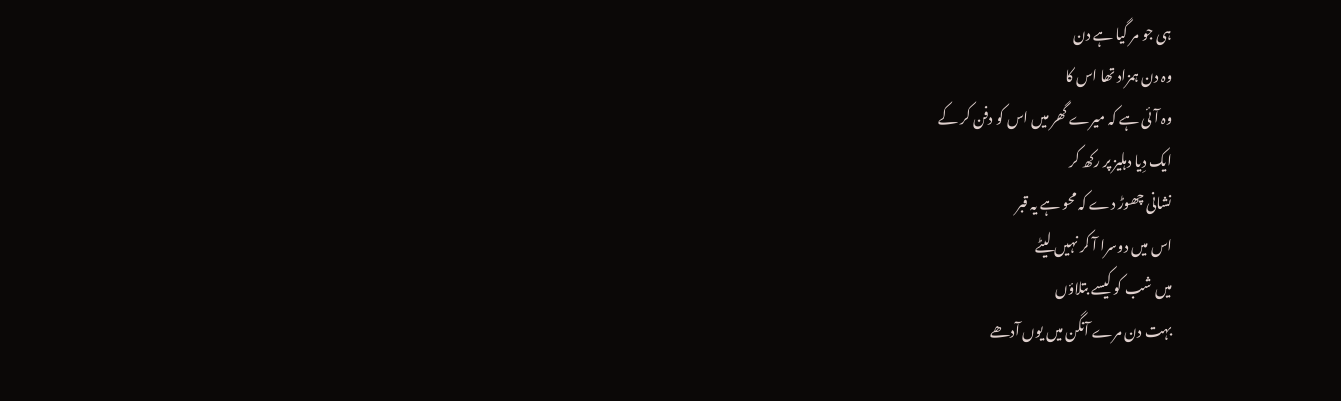ہی جو مر گیا ہے دن
وہ دن ہمزاد تھا اس کا
وہ آئی ہے کہ میرے گھر میں اس کو دفن کر کے
ایک دِیا دہلیز پر رکھ کر
نشانی چھوڑ دے کہ محو ہے یہ قبر
اس میں دوسرا آ کر نہیں لیٹے
میں شب کو کیسے بتلاؤں
بہت دن مرے آنگن میں یوں آدھے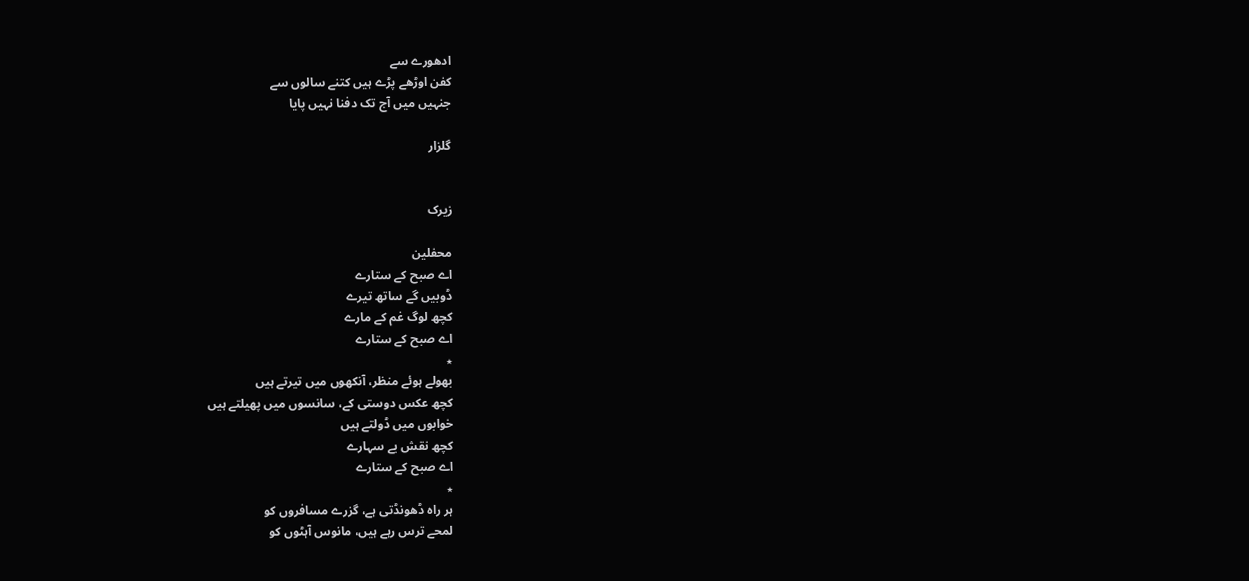ادھورے سے
کفن اوڑھے پڑے ہیں کتنے سالوں سے
جنہیں میں آج تک دفنا نہیں پایا

گلزار


زیرک

محفلین
اے صبح کے ستارے
ڈوبیں گے ساتھ تیرے
کچھ لوگ غم کے مارے
اے صبح کے ستارے
٭
بھولے ہوئے منظر، آنکھوں میں تیرتے ہیں
کچھ عکس دوستی کے، سانسوں میں پھیلتے ہیں
خوابوں میں ڈولتے ہیں
کچھ نقش بے سہارے
اے صبح کے ستارے
٭
ہر راہ ڈھونڈتی ہے، گزرے مسافروں کو
لمحے ترس رہے ہیں، مانوس آہٹوں کو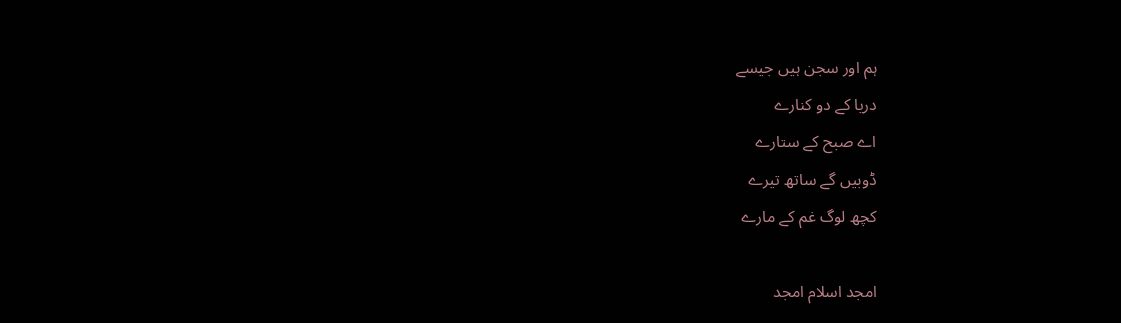ہم اور سجن ہیں جیسے
دریا کے دو کنارے
اے صبح کے ستارے
ڈوبیں گے ساتھ تیرے
کچھ لوگ غم کے مارے

امجد اسلام امجد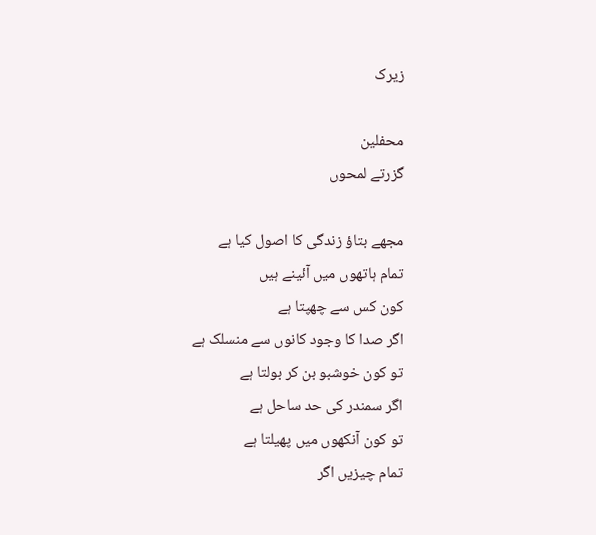زیرک

محفلین
گزرتے لمحوں

مجھے بتاؤ زندگی کا اصول کیا ہے
تمام ہاتھوں میں آئینے ہیں
کون کس سے چھپتا ہے
اگر صدا کا وجود کانوں سے منسلک ہے
تو کون خوشبو بن کر بولتا ہے
اگر سمندر کی حد ساحل ہے
تو کون آنکھوں میں پھیلتا ہے
تمام چیزیں اگر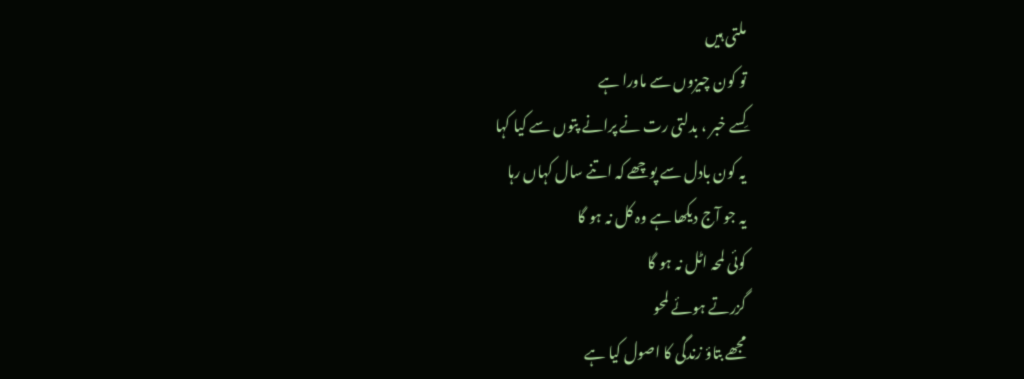ملتی ہیں
تو کون چیزوں سے ماورا ہے
کِسے خبر ، بدلتی رت نے پرانے پتوں سے کیا کہا
یہ کون بادل سے پوچھے کہ اتنے سال کہاں رہا
یہ جو آج دیکھا ہے وہ کل نہ ہو گا
کوئی لمحہ اٹل نہ ہو گا
گزرتے ہوئے لمحو
مجھے بتاؤ زندگی کا اصول کیا ہے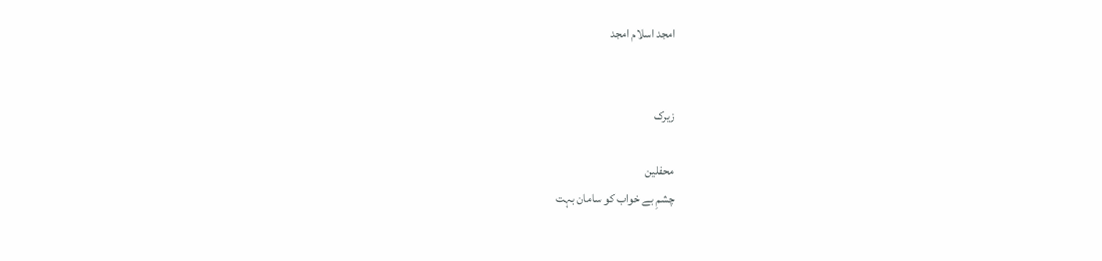امجد اسلام امجد


زیرک

محفلین
چشمِ بے خواب کو سامان بہت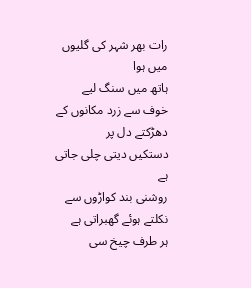رات بھر شہر کی گلیوں میں ہوا
ہاتھ میں سنگ لیے
خوف سے زرد مکانوں کے دھڑکتے دل پر
دستکیں دیتی چلی جاتی ہے
روشنی بند کواڑوں سے نکلتے ہوئے گھبراتی ہے
ہر طرف چیخ سی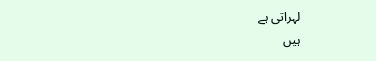لہراتی ہے
ہیں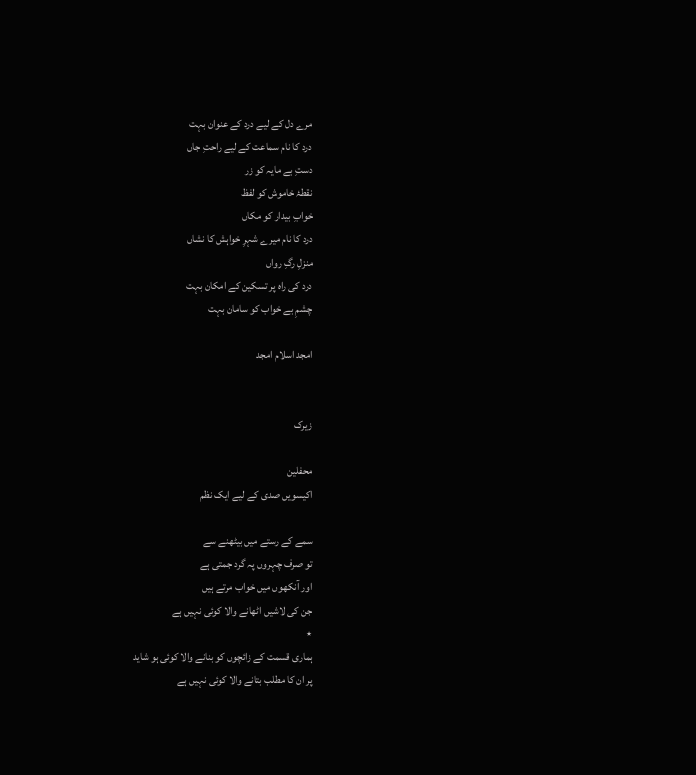مرے دل کے لیے درد کے عنوان بہت
درد کا نام سماعت کے لیے راحتِ جاں
دستِ بے مایہ کو زر
نقطۂ خاموش کو لفظ
خوابِ بیدار کو مکاں
درد کا نام میرے شہرِ خواہش کا نشاں
منزلِ رگِ رواں
درد کی راہ پر تسکین کے امکان بہت
چشمِ بے خواب کو سامان بہت

امجد اسلام امجد


زیرک

محفلین
اکیسویں صدی کے لیے ایک نظم

سمے کے رستے میں بیٹھنے سے
تو صرف چہروں پہ گرد جمتی ہے
اور آنکھوں میں خواب مرتے ہیں
جن کی لاشیں اٹھانے والا کوئی نہیں ہے
٭
ہماری قسمت کے زائچوں کو بنانے والا کوئی ہو شاید
پر ان کا مطلب بتانے والا کوئی نہیں ہے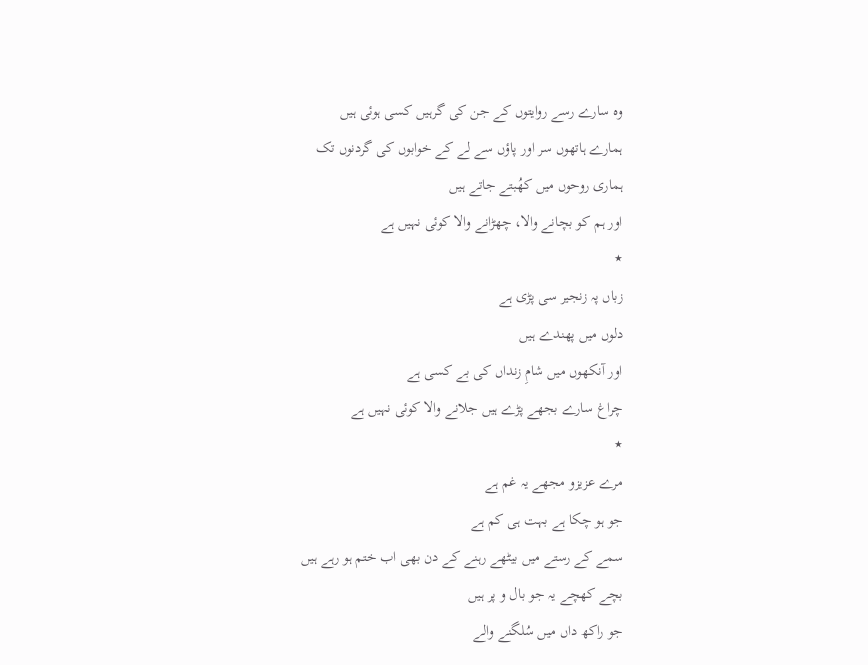وہ سارے رسے روایتوں کے جن کی گرہیں کسی ہوئی ہیں
ہمارے ہاتھوں سر اور پاؤں سے لے کے خوابوں کی گردنوں تک
ہماری روحوں میں کھُبتے جاتے ہیں
اور ہم کو بچانے والا، چھڑانے والا کوئی نہیں ہے
٭
زباں پہ زنجیر سی پڑی ہے
دلوں میں پھندے ہیں
اور آنکھوں میں شامِ زنداں کی بے کسی ہے
چراغ سارے بجھے پڑے ہیں جلانے والا کوئی نہیں ہے
٭
مرے عزیزو مجھے یہ غم ہے
جو ہو چکا ہے بہت ہی کم ہے
سمے کے رستے میں بیٹھے رہنے کے دن بھی اب ختم ہو رہے ہیں
بچے کھچے یہ جو بال و پر ہیں
جو راکھ داں میں سُلگنے والے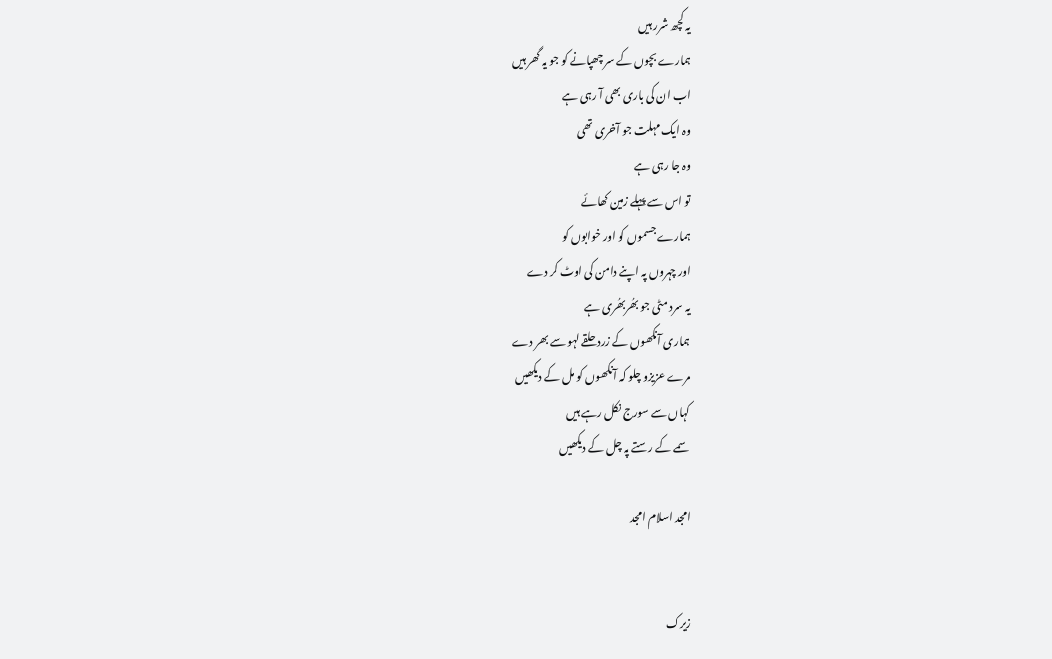یہ کچھ شرر ہیں
ہمارے بچوں کے سر چھپانے کو جو یہ گھر ہیں
اب ان کی باری بھی آ رہی ہے
وہ ایک مہلت جو آخری تھی
وہ جا رہی ہے
تو اس سے پہلے زمین کھائے
ہمارے جسموں کو اور خوابوں کو
اور چہروں پہ اپنے دامن کی اوٹ کر دے
یہ سرد مٹی جو بھُربھُری ہے
ہماری آنکھوں کے زرد حلقے لہو سے بھر دے
مرے عزیزو چلو کہ آنکھوں کو مل کے دیکھیں
کہاں سے سورج نکل رہے ہیں
سمے کے رستے پہ چل کے دیکھیں

امجد اسلام امجد


زیرک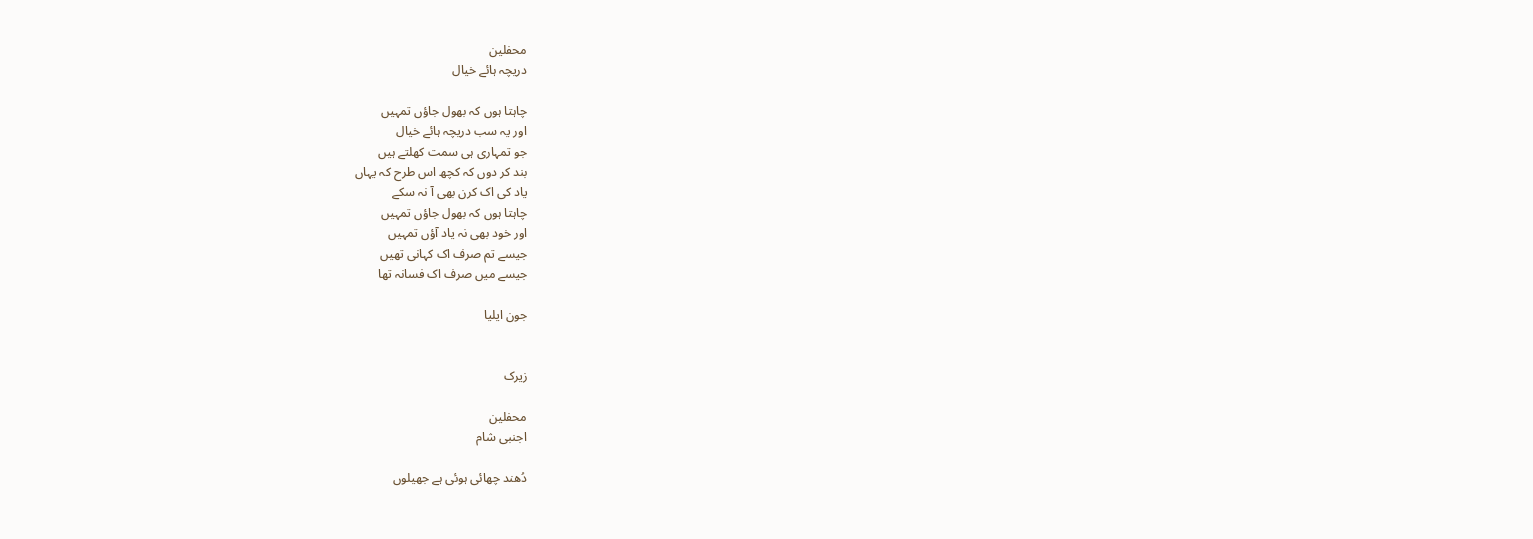محفلین
دریچہ ہائے خیال

چاہتا ہوں کہ بھول جاؤں تمہیں
اور یہ سب دریچہ ہائے خیال
جو تمہاری ہی سمت کھلتے ہیں
بند کر دوں کہ کچھ اس طرح کہ یہاں
یاد کی اک کرن بھی آ نہ سکے
چاہتا ہوں کہ بھول جاؤں تمہیں
اور خود بھی نہ یاد آؤں تمہیں
جیسے تم صرف اک کہانی تھیں
جیسے میں صرف اک فسانہ تھا

جون ایلیا


زیرک

محفلین
اجنبی شام

دُھند چھائی ہوئی ہے جھیلوں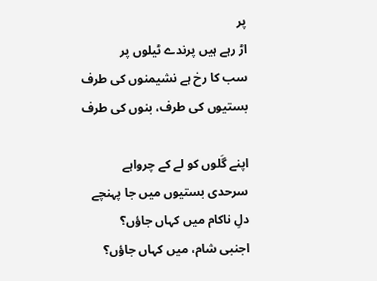پر
اڑ رہے ہیں پرندے ٹیلوں پر
سب کا رخ ہے نشیمنوں کی طرف
بستیوں کی طرف، بنوں کی طرف

اپنے گَلوں کو لے کے چرواہے
سرحدی بستیوں میں جا پہنچے
دلِ ناکام میں کہاں جاؤں؟
اجنبی شام، میں کہاں جاؤں؟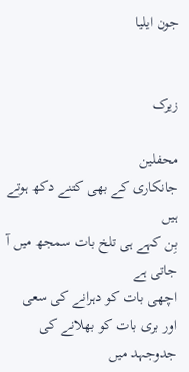جون ایلیا


زیرک

محفلین
جانکاری کے بھی کتنے دکھ ہوتے ہیں
بِن کہے ہی تلخ بات سمجھ میں آ جاتی ہے
اچھی بات کو دہرانے کی سعی
اور بری بات کو بھلانے کی جدوجہد میں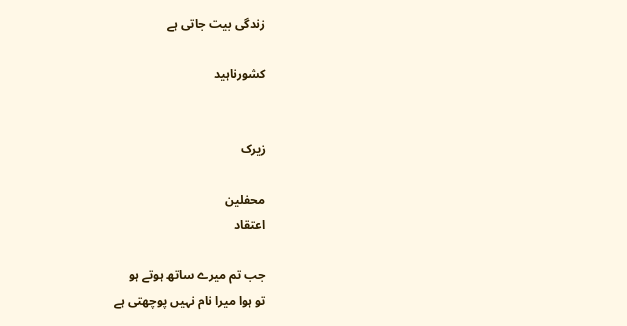زندگی بیت جاتی ہے

کشورناہید


زیرک

محفلین
اعتقاد

جب تم میرے ساتھ ہوتے ہو
تو ہوا میرا نام نہیں پوچھتی ہے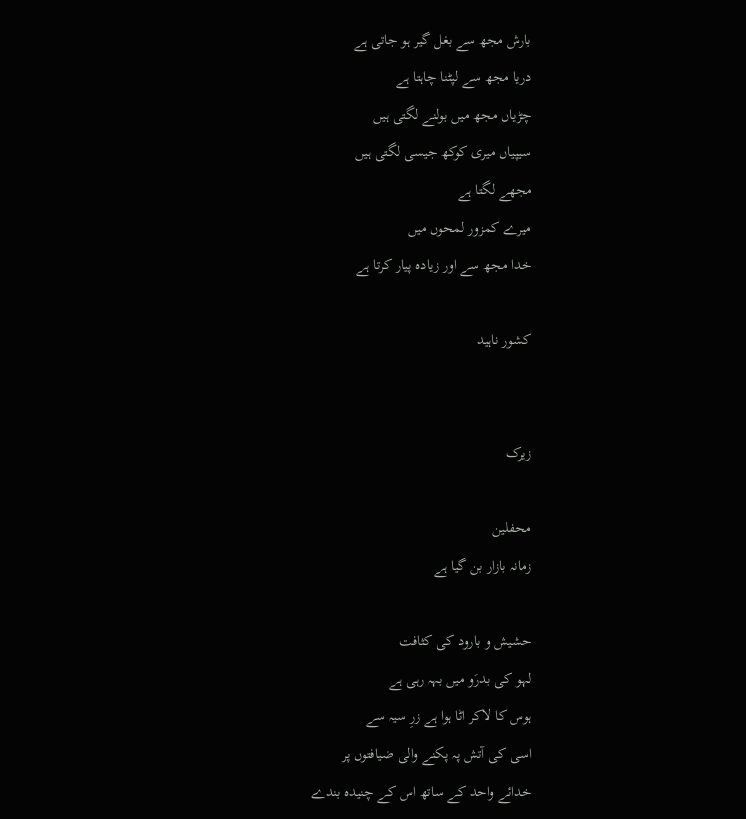بارش مجھ سے بغل گیر ہو جاتی ہے
دریا مجھ سے لپٹنا چاہتا ہے
چڑیاں مجھ میں بولنے لگتی ہیں
سیپیاں میری کوکھ جیسی لگتی ہیں
مجھے لگتا ہے
میرے کمزور لمحوں میں
خدا مجھ سے اور زیادہ پیار کرتا ہے

کشور ناہید


زیرک

محفلین
زمانہ بازار بن گیا ہے

حشیش و بارود کی کثافت
لہو کی بدرَو میں بہہ رہی ہے
ہوس کا لاکر اٹا ہوا ہے زرِ سیہ سے
اسی کی آتش پہ پکنے والی ضیافتوں پر
خدائے واحد کے ساتھ اس کے چنیدہ بندے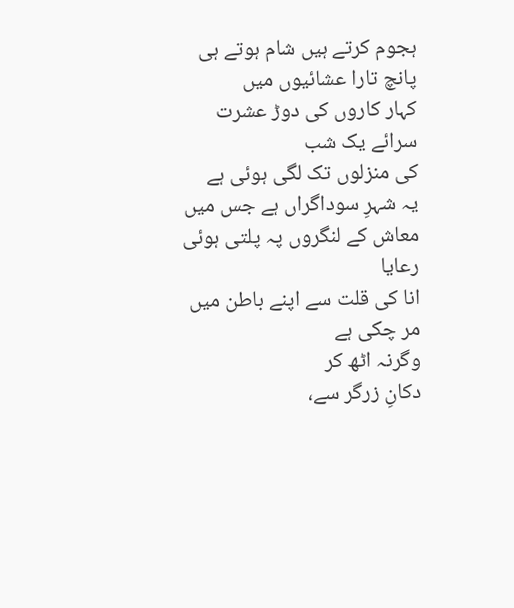ہجوم کرتے ہیں شام ہوتے ہی
پانچ تارا عشائیوں میں
کہار کاروں کی دوڑ عشرت سرائے یک شب
کی منزلوں تک لگی ہوئی ہے
یہ شہرِ سوداگراں ہے جس میں
معاش کے لنگروں پہ پلتی ہوئی رعایا
انا کی قلت سے اپنے باطن میں مر چکی ہے
وگرنہ اٹھ کر
دکانِ زرگر سے،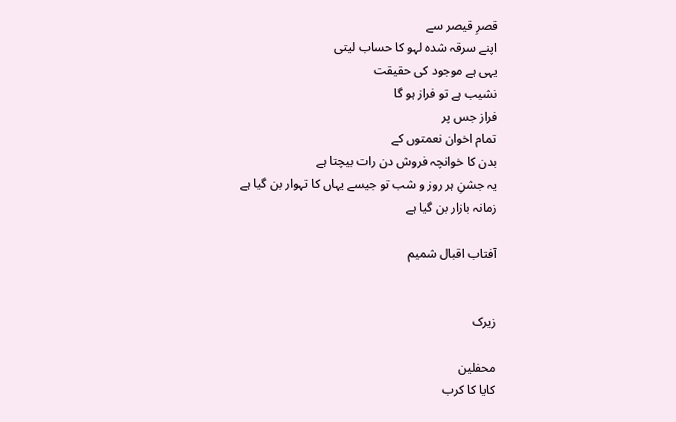قصرِ قیصر سے
اپنے سرقہ شدہ لہو کا حساب لیتی
یہی ہے موجود کی حقیقت
نشیب ہے تو فراز ہو گا
فراز جس پر
تمام اخوان نعمتوں کے
بدن کا خوانچہ فروش دن رات بیچتا ہے
یہ جشنِ ہر روز و شب تو جیسے یہاں کا تہوار بن گیا ہے
زمانہ بازار بن گیا ہے

آفتاب اقبال شمیم


زیرک

محفلین
کایا کا کرب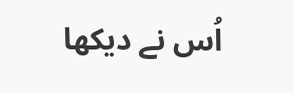اُس نے دیکھا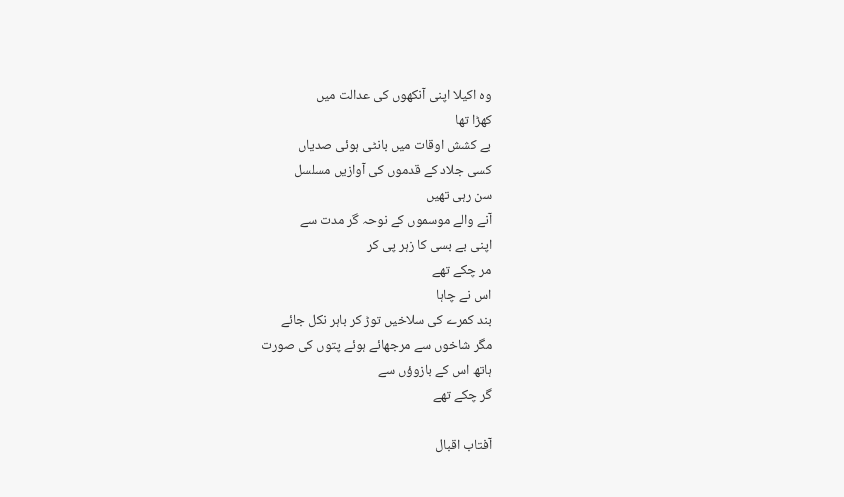وہ اکیلا اپنی آنکھوں کی عدالت میں
کھڑا تھا
بے کشش اوقات میں بانٹی ہوئی صدیاں
کسی جلاد کے قدموں کی آوازیں مسلسل
سن رہی تھیں
آنے والے موسموں کے نوحہ گر مدت سے
اپنی بے بسی کا زہر پی کر
مر چکے تھے
اس نے چاہا
بند کمرے کی سلاخیں توڑ کر باہر نکل جائے
مگر شاخوں سے مرجھائے ہوئے پتوں کی صورت
ہاتھ اس کے بازوؤں سے
گر چکے تھے

آفتاب اقبال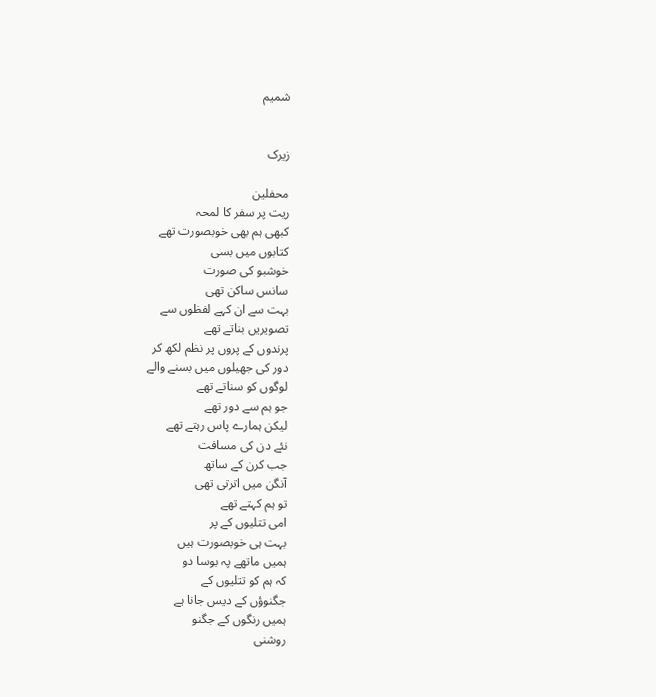شمیم


زیرک

محفلین
ریت پر سفر کا لمحہ
کبھی ہم بھی خوبصورت تھے
کتابوں میں بسی
خوشبو کی صورت
سانس ساکن تھی
بہت سے ان کہے لفظوں سے
تصویریں بناتے تھے
پرندوں کے پروں پر نظم لکھ کر
دور کی جھیلوں میں بسنے والے
لوگوں کو سناتے تھے
جو ہم سے دور تھے
لیکن ہمارے پاس رہتے تھے
نئے دن کی مسافت
جب کرن کے ساتھ
آنگن میں اترتی تھی
تو ہم کہتے تھے
امی تتلیوں کے پر
بہت ہی خوبصورت ہیں
ہمیں ماتھے پہ بوسا دو
کہ ہم کو تتلیوں کے
جگنوؤں کے دیس جانا ہے
ہمیں رنگوں کے جگنو
روشنی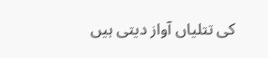کی تتلیاں آواز دیتی ہیں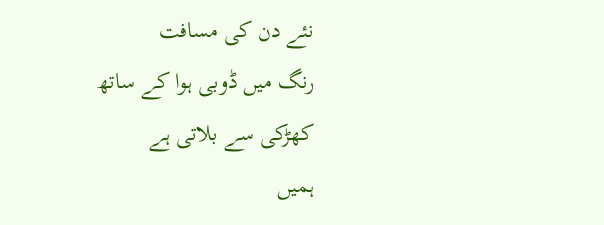نئے دن کی مسافت
رنگ میں ڈوبی ہوا کے ساتھ
کھڑکی سے بلاتی ہے
ہمیں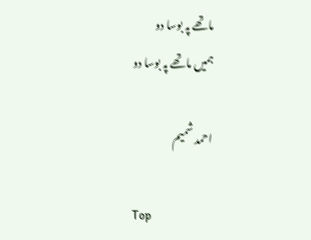ماتھے پہ بوسا دو
ہمیں ماتھے پہ بوسا دو

احمد شمیم

Top